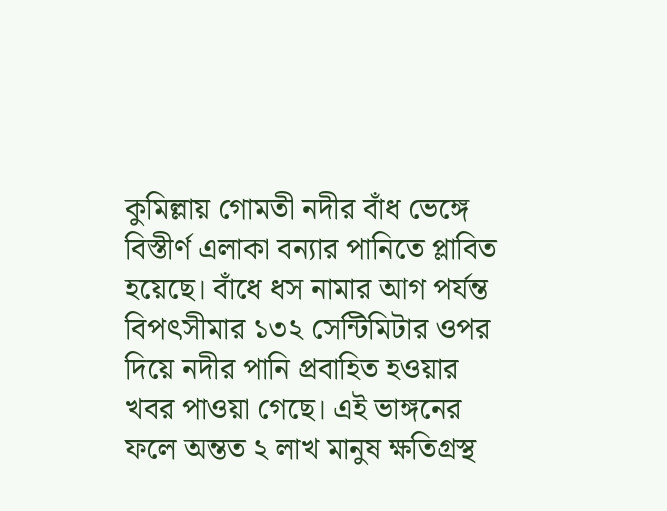কুমিল্লায় গোমতী নদীর বাঁধ ভেঙ্গে বিস্তীর্ণ এলাকা বন্যার পানিতে প্লাবিত হয়েছে। বাঁধে ধস নামার আগ পর্যন্ত বিপৎসীমার ১৩২ সেন্টিমিটার ওপর দিয়ে নদীর পানি প্রবাহিত হওয়ার খবর পাওয়া গেছে। এই ভাঙ্গনের ফলে অন্তত ২ লাখ মানুষ ক্ষতিগ্রস্থ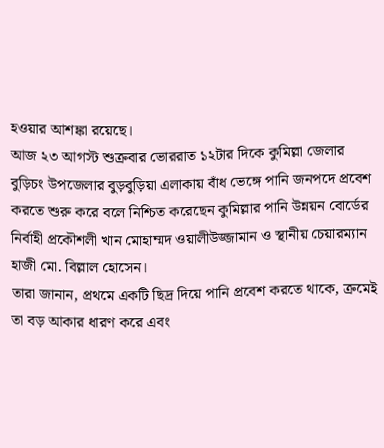হওয়ার আশঙ্কা রয়েছে।
আজ ২৩ আগস্ট শুক্রবার ভোররাত ১২টার দিকে কুমিল্লা জেলার বুড়িচং উপজেলার বুড়বুড়িয়া এলাকায় বাঁধ ভেঙ্গে পানি জনপদে প্রবেশ করতে শুরু করে বলে নিশ্চিত করেছেন কুমিল্লার পানি উন্নয়ন বোর্ডের নির্বাহী প্রকৌশলী খান মোহাম্মদ ওয়ালীউজ্জামান ও স্থানীয় চেয়ারম্যান হাজী মো. বিল্লাল হোসেন।
তারা জানান, প্রথমে একটি ছিদ্র দিয়ে পানি প্রবেশ করতে থাকে, ক্রমেই তা বড় আকার ধারণ করে এবং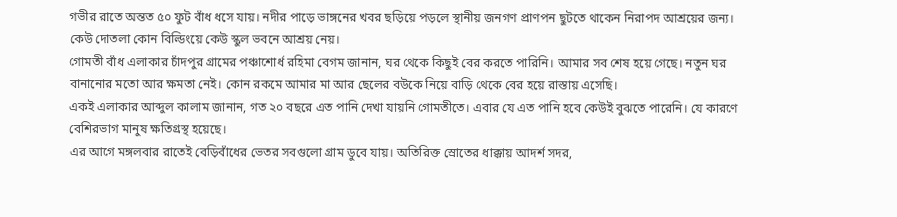গভীর রাতে অন্তত ৫০ ফুট বাঁধ ধসে যায়। নদীর পাড়ে ভাঙ্গনের খবর ছড়িয়ে পড়লে স্থানীয় জনগণ প্রাণপন ছুটতে থাকেন নিরাপদ আশ্রয়ের জন্য। কেউ দোতলা কোন বিল্ডিংয়ে কেউ স্কুল ভবনে আশ্রয় নেয়।
গোমতী বাঁধ এলাকার চাঁদপুর গ্রামের পঞ্চাশোর্ধ রহিমা বেগম জানান, ঘর থেকে কিছুই বের করতে পারিনি। আমার সব শেষ হয়ে গেছে। নতুন ঘর বানানোর মতো আর ক্ষমতা নেই। কোন রকমে আমার মা আর ছেলের বউকে নিয়ে বাড়ি থেকে বের হয়ে রাস্তায় এসেছি।
একই এলাকার আব্দুল কালাম জানান, গত ২০ বছরে এত পানি দেখা যায়নি গোমতীতে। এবার যে এত পানি হবে কেউই বুঝতে পারেনি। যে কারণে বেশিরভাগ মানুষ ক্ষতিগ্রস্থ হয়েছে।
এর আগে মঙ্গলবার রাতেই বেড়িবাঁধের ভেতর সবগুলো গ্রাম ডুবে যায়। অতিরিক্ত স্রোতের ধাক্কায় আদর্শ সদর,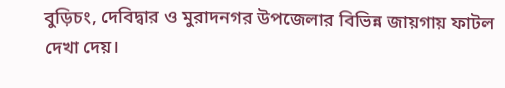বুড়িচং, দেবিদ্বার ও মুরাদনগর উপজেলার বিভিন্ন জায়গায় ফাটল দেখা দেয়।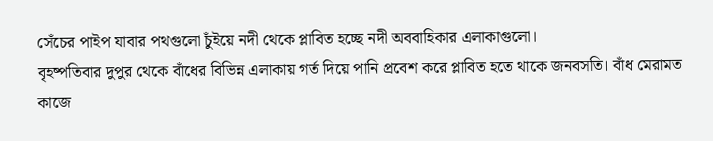সেঁচের পাইপ যাবার পথগুলো চুঁইয়ে নদী থেকে প্লাবিত হচ্ছে নদী অববাহিকার এলাকাগুলো।
বৃহষ্পতিবার দুপুর থেকে বাঁধের বিভিন্ন এলাকায় গর্ত দিয়ে পানি প্রবেশ করে প্লাবিত হতে থাকে জনবসতি। বাঁধ মেরামত কাজে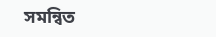সমন্বিত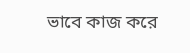ভাবে কাজ করে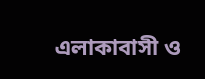এলাকাবাসী ও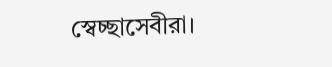স্বেচ্ছাসেবীরা।